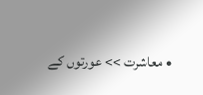• معاشرت >> عورتوں کے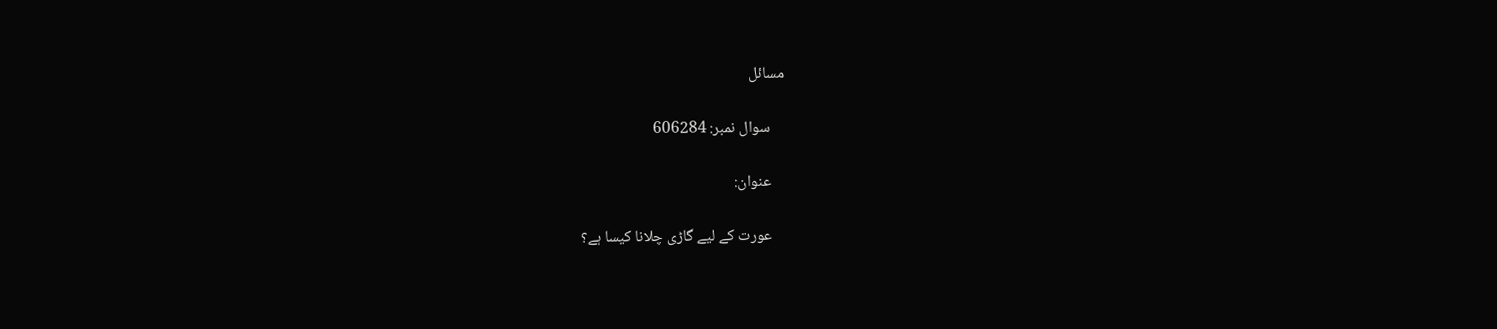مسائل

    سوال نمبر: 606284

    عنوان:

    عورت کے لیے گاڑی چلانا کیسا ہے؟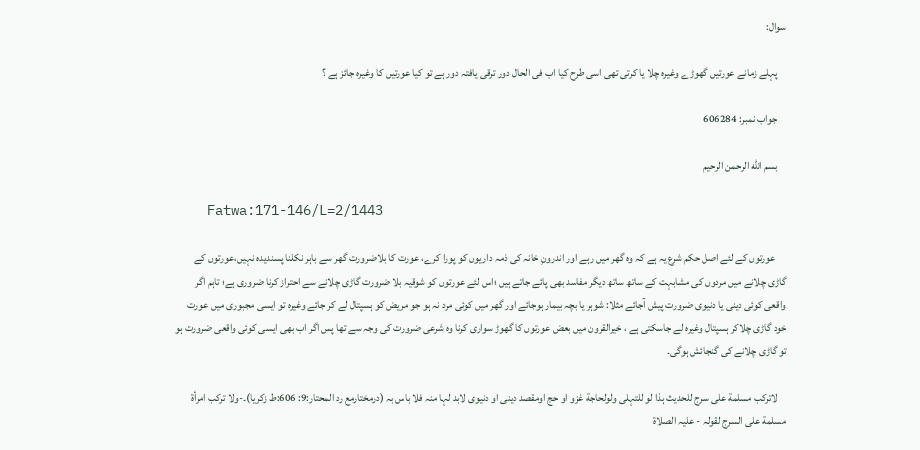سوال:

    پہلے زمانے عورتیں گھوڑے وغیرہ چلا یا کرتی تھی اسی طرح کیا اب فی الحال دور ترقی یافتہ دور ہے تو کیا عورتیں کا وغیرہ جائز ہے ؟

    جواب نمبر: 606284

    بسم الله الرحمن الرحيم

    Fatwa:171-146/L=2/1443

     عورتوں کے لئے اصل حکم شرع یہ ہے کہ وہ گھر میں رہے اور اندرونِ خانہ کی ذمہ داریوں کو پورا کرے، عورت کا بلاضرورت گھر سے باہر نکلنا پسندیدہ نہیں،عورتوں کے گاڑی چلانے میں مردوں کی مشابہت کے ساتھ ساتھ دیگر مفاسد بھی پائے جاتے ہیں ؛اس لئے عورتوں کو شوقیہ بلا ضرورت گاڑی چلانے سے احتراز کرنا ضروری ہے؛ تاہم اگر واقعی کوئی دینی یا دنیوی ضرورت پیش آجائے مثلا: شوہر یا بچہ بیمار ہوجائے اور گھر میں کوئی مرد نہ ہو جو مریض کو ہسپتال لے کر جائے وغیرہ تو ایسی مجبوری میں عورت خود گاڑی چلاکر ہسپتال وغیرہ لے جاسکتی ہے ، خیرالقرون میں بعض عورتوں کا گھوڑ سواری کرنا وہ شرعی ضرورت کی وجہ سے تھا پس اگر اب بھی ایسی کوئی واقعی ضرورت ہو تو گاڑی چلانے کی گنجائش ہوگی۔

    لاترکب مسلمة علی سرج للحدیث ہذا لو للتہلی ولولحاجة غزو او حج اومقصد دینی او دنیوی لابد لہا منہ فلا باس بہ (درمختارمع رد المحتار:9: 606:ط زکریا)۔-ولا ترکب امرأة مسلمة علی السرج لقولہ - علیہ الصلاة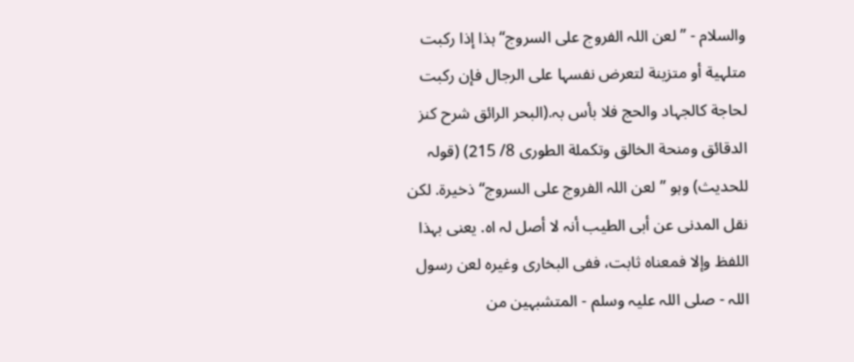والسلام - ”لعن اللہ الفروج علی السروج“ ہذا إذا رکبت متلہیة أو متزینة لتعرض نفسہا علی الرجال فإن رکبت لحاجة کالجہاد والحج فلا بأس بہ.(البحر الرائق شرح کنز الدقائق ومنحة الخالق وتکملة الطوری 8/ 215) (قولہ للحدیث) وہو ”لعن اللہ الفروج علی السروج“ ذخیرة. لکن نقل المدنی عن أبی الطیب أنہ لا أصل لہ اہ. یعنی بہذا اللفظ وإلا فمعناہ ثابت، ففی البخاری وغیرہ لعن رسول اللہ - صلی اللہ علیہ وسلم - المتشبہین من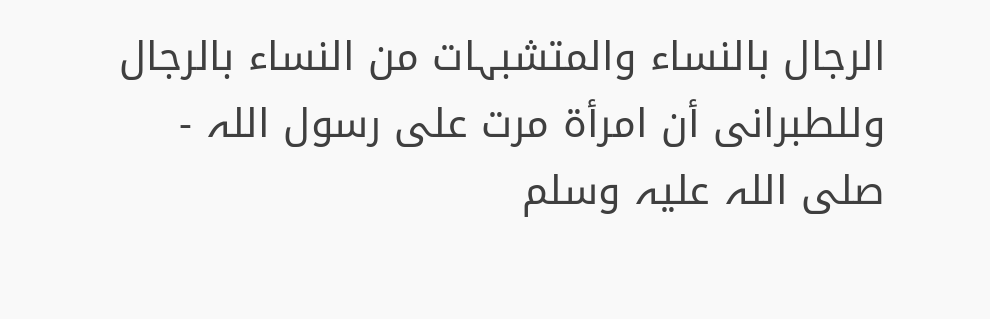الرجال بالنساء والمتشبہات من النساء بالرجال وللطبرانی أن امرأة مرت علی رسول اللہ - صلی اللہ علیہ وسلم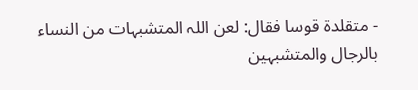- متقلدة قوسا فقال: لعن اللہ المتشبہات من النساء بالرجال والمتشبہین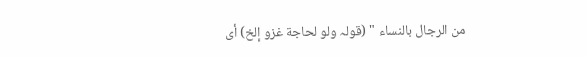من الرجال بالنساء " (قولہ ولو لحاجة غزو إلخ) أی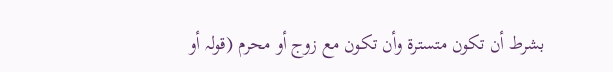بشرط أن تکون متسترة وأن تکون مع زوج أو محرم (قولہ أو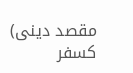مقصد دینی) کسفر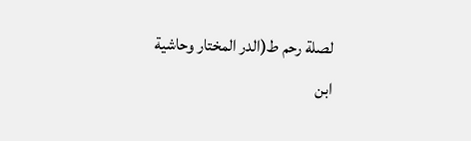لصلة رحم ط(الدر المختار وحاشیة ابن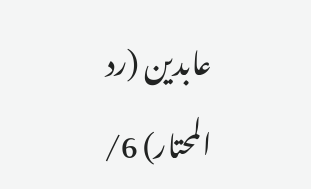عابدین (رد المحتار) 6/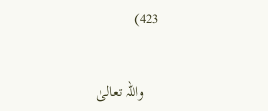423)


    واللہ تعالیٰ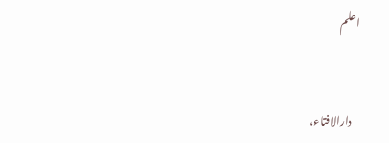اعلم


    دارالافتاء،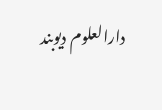دارالعلوم دیوبند